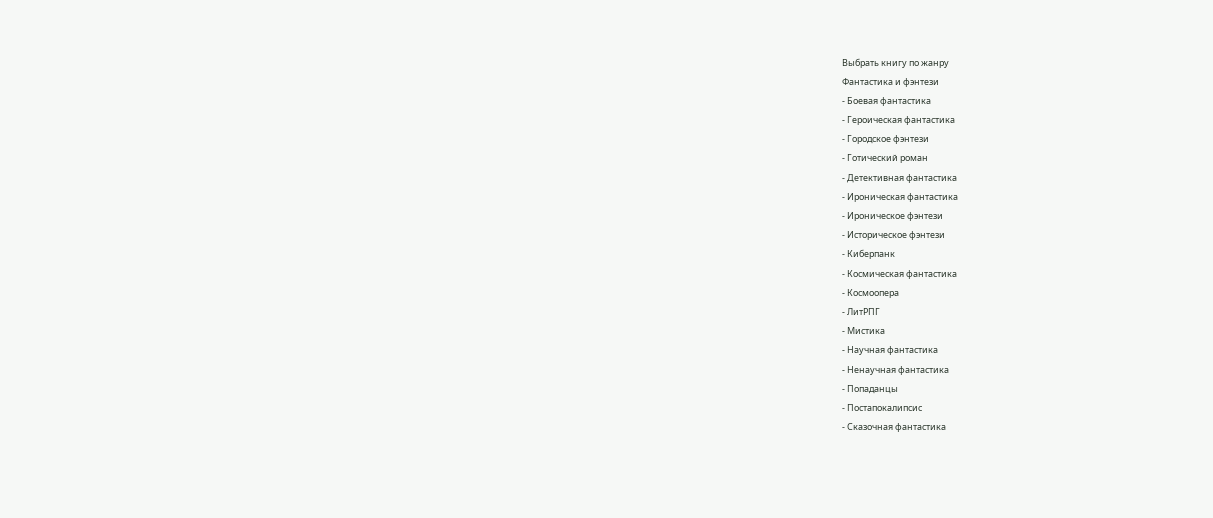Выбрать книгу по жанру
Фантастика и фэнтези
- Боевая фантастика
- Героическая фантастика
- Городское фэнтези
- Готический роман
- Детективная фантастика
- Ироническая фантастика
- Ироническое фэнтези
- Историческое фэнтези
- Киберпанк
- Космическая фантастика
- Космоопера
- ЛитРПГ
- Мистика
- Научная фантастика
- Ненаучная фантастика
- Попаданцы
- Постапокалипсис
- Сказочная фантастика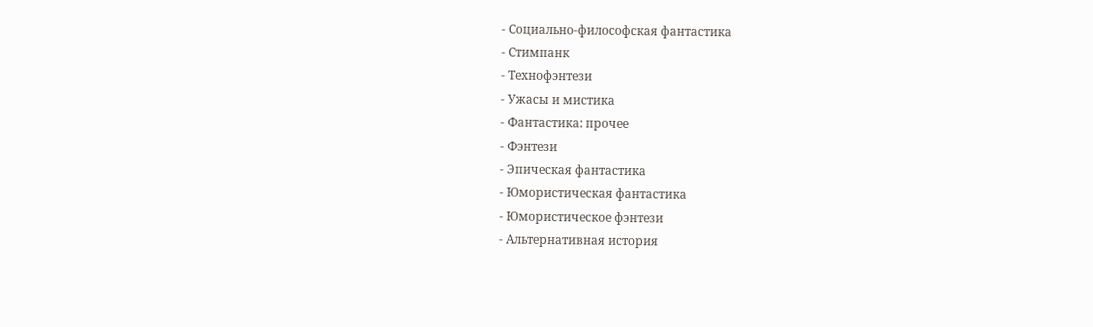- Социально-философская фантастика
- Стимпанк
- Технофэнтези
- Ужасы и мистика
- Фантастика: прочее
- Фэнтези
- Эпическая фантастика
- Юмористическая фантастика
- Юмористическое фэнтези
- Альтернативная история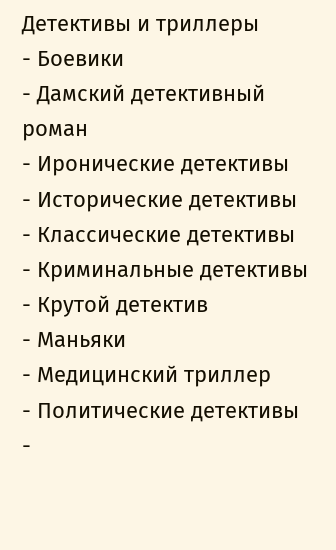Детективы и триллеры
- Боевики
- Дамский детективный роман
- Иронические детективы
- Исторические детективы
- Классические детективы
- Криминальные детективы
- Крутой детектив
- Маньяки
- Медицинский триллер
- Политические детективы
-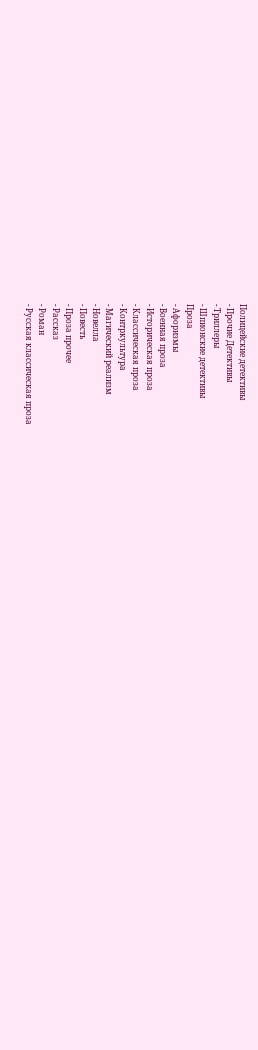Полицейские детективы
- Прочие Детективы
- Триллеры
- Шпионские детективы
Проза
- Афоризмы
- Военная проза
- Историческая проза
- Классическая проза
- Контркультура
- Магический реализм
- Новелла
- Повесть
- Проза прочее
- Рассказ
- Роман
- Русская классическая проза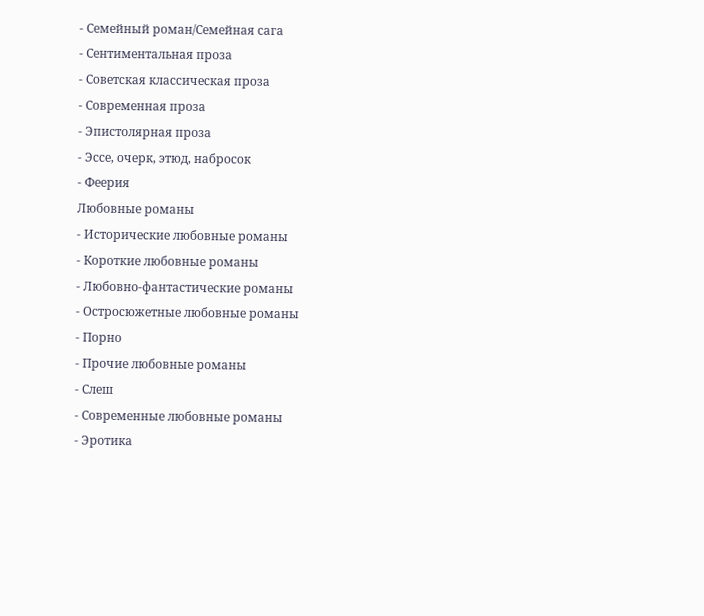- Семейный роман/Семейная сага
- Сентиментальная проза
- Советская классическая проза
- Современная проза
- Эпистолярная проза
- Эссе, очерк, этюд, набросок
- Феерия
Любовные романы
- Исторические любовные романы
- Короткие любовные романы
- Любовно-фантастические романы
- Остросюжетные любовные романы
- Порно
- Прочие любовные романы
- Слеш
- Современные любовные романы
- Эротика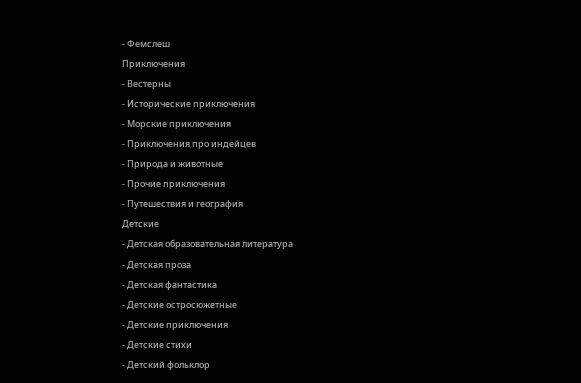- Фемслеш
Приключения
- Вестерны
- Исторические приключения
- Морские приключения
- Приключения про индейцев
- Природа и животные
- Прочие приключения
- Путешествия и география
Детские
- Детская образовательная литература
- Детская проза
- Детская фантастика
- Детские остросюжетные
- Детские приключения
- Детские стихи
- Детский фольклор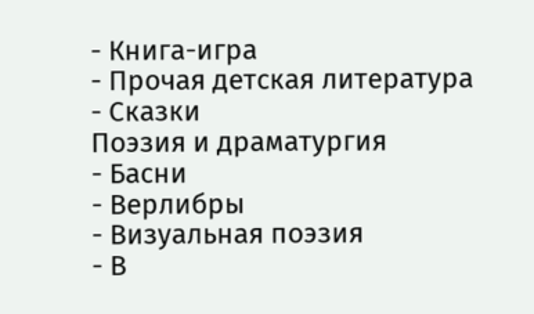- Книга-игра
- Прочая детская литература
- Сказки
Поэзия и драматургия
- Басни
- Верлибры
- Визуальная поэзия
- В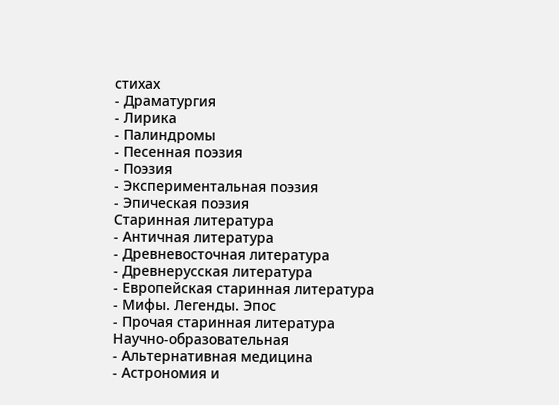стихах
- Драматургия
- Лирика
- Палиндромы
- Песенная поэзия
- Поэзия
- Экспериментальная поэзия
- Эпическая поэзия
Старинная литература
- Античная литература
- Древневосточная литература
- Древнерусская литература
- Европейская старинная литература
- Мифы. Легенды. Эпос
- Прочая старинная литература
Научно-образовательная
- Альтернативная медицина
- Астрономия и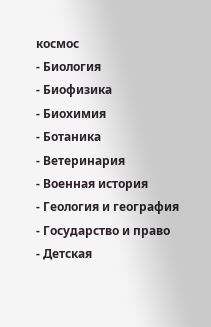космос
- Биология
- Биофизика
- Биохимия
- Ботаника
- Ветеринария
- Военная история
- Геология и география
- Государство и право
- Детская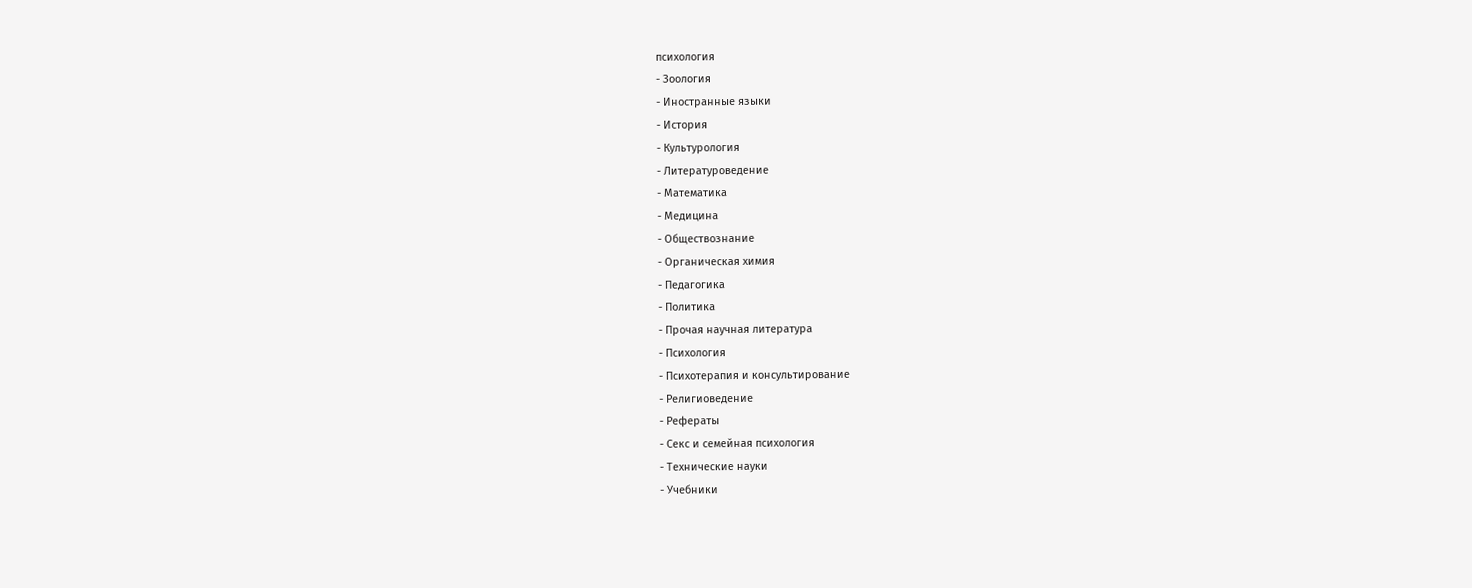психология
- Зоология
- Иностранные языки
- История
- Культурология
- Литературоведение
- Математика
- Медицина
- Обществознание
- Органическая химия
- Педагогика
- Политика
- Прочая научная литература
- Психология
- Психотерапия и консультирование
- Религиоведение
- Рефераты
- Секс и семейная психология
- Технические науки
- Учебники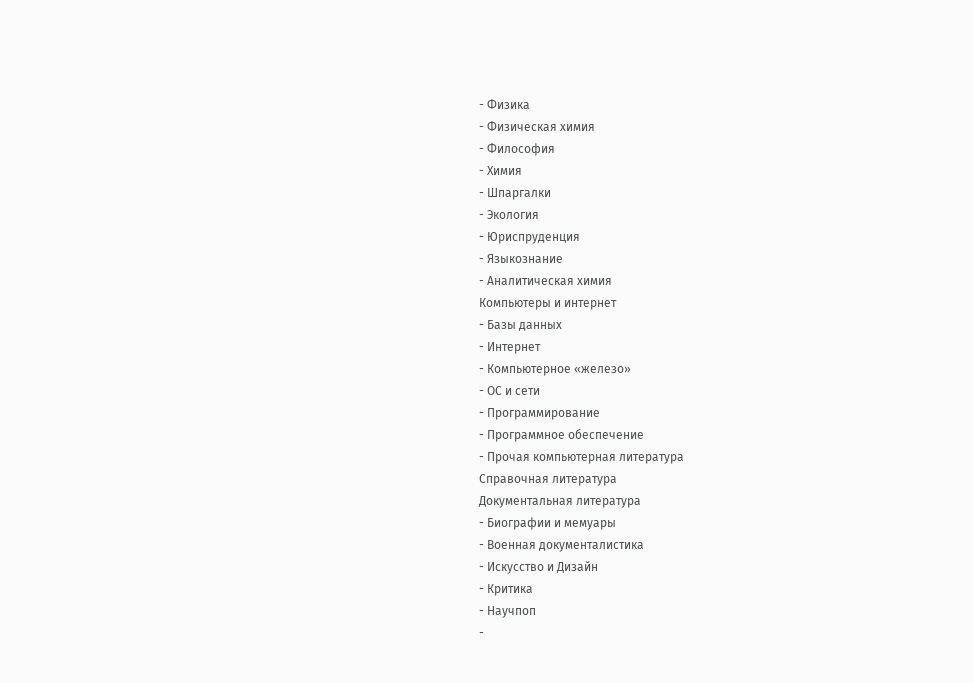- Физика
- Физическая химия
- Философия
- Химия
- Шпаргалки
- Экология
- Юриспруденция
- Языкознание
- Аналитическая химия
Компьютеры и интернет
- Базы данных
- Интернет
- Компьютерное «железо»
- ОС и сети
- Программирование
- Программное обеспечение
- Прочая компьютерная литература
Справочная литература
Документальная литература
- Биографии и мемуары
- Военная документалистика
- Искусство и Дизайн
- Критика
- Научпоп
-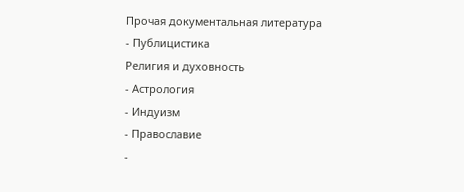Прочая документальная литература
- Публицистика
Религия и духовность
- Астрология
- Индуизм
- Православие
-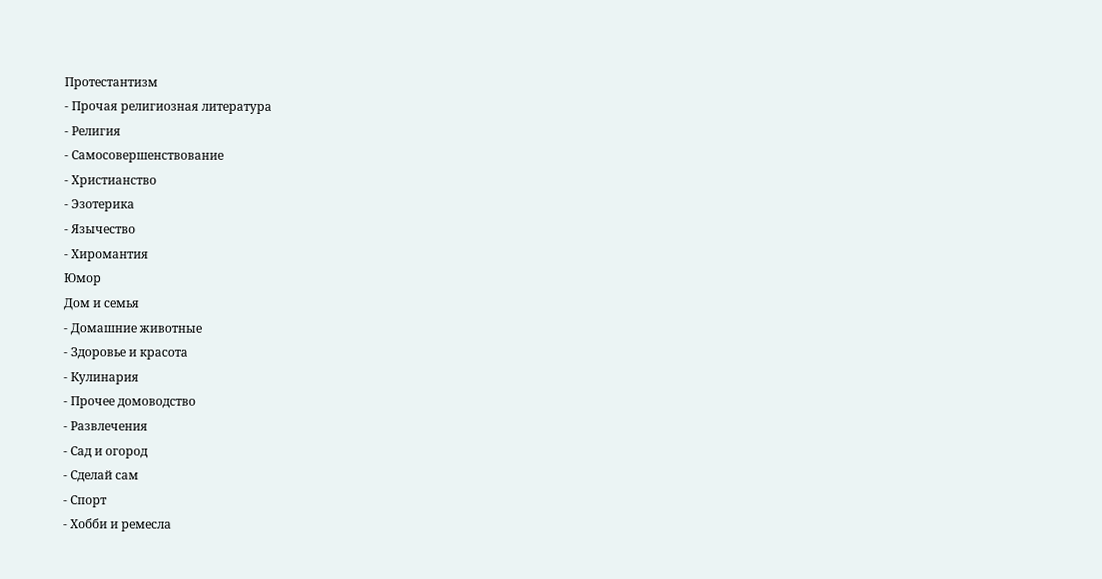Протестантизм
- Прочая религиозная литература
- Религия
- Самосовершенствование
- Христианство
- Эзотерика
- Язычество
- Хиромантия
Юмор
Дом и семья
- Домашние животные
- Здоровье и красота
- Кулинария
- Прочее домоводство
- Развлечения
- Сад и огород
- Сделай сам
- Спорт
- Хобби и ремесла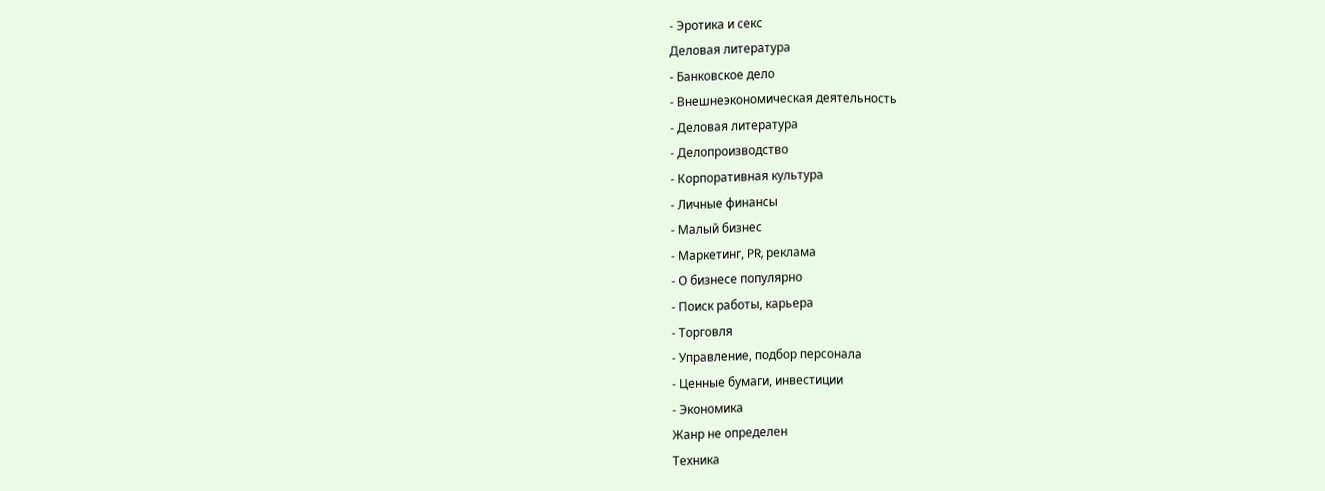- Эротика и секс
Деловая литература
- Банковское дело
- Внешнеэкономическая деятельность
- Деловая литература
- Делопроизводство
- Корпоративная культура
- Личные финансы
- Малый бизнес
- Маркетинг, PR, реклама
- О бизнесе популярно
- Поиск работы, карьера
- Торговля
- Управление, подбор персонала
- Ценные бумаги, инвестиции
- Экономика
Жанр не определен
Техника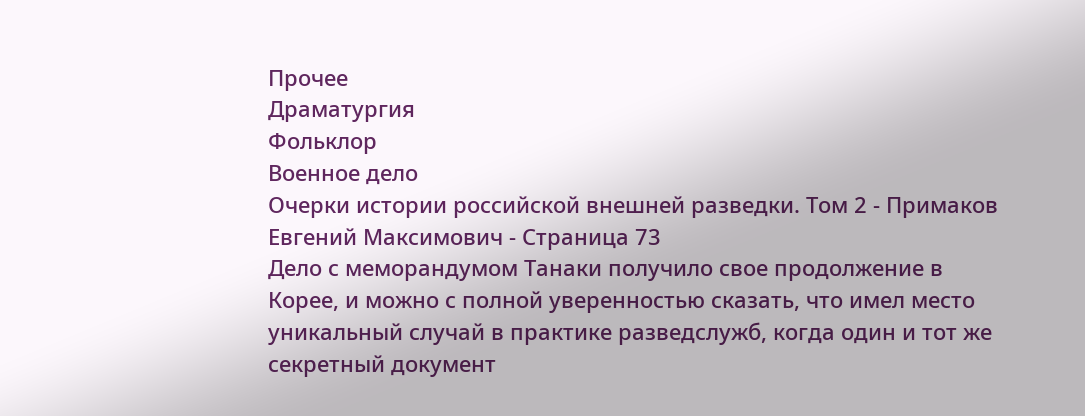Прочее
Драматургия
Фольклор
Военное дело
Очерки истории российской внешней разведки. Том 2 - Примаков Евгений Максимович - Страница 73
Дело с меморандумом Танаки получило свое продолжение в Корее, и можно с полной уверенностью сказать, что имел место уникальный случай в практике разведслужб, когда один и тот же секретный документ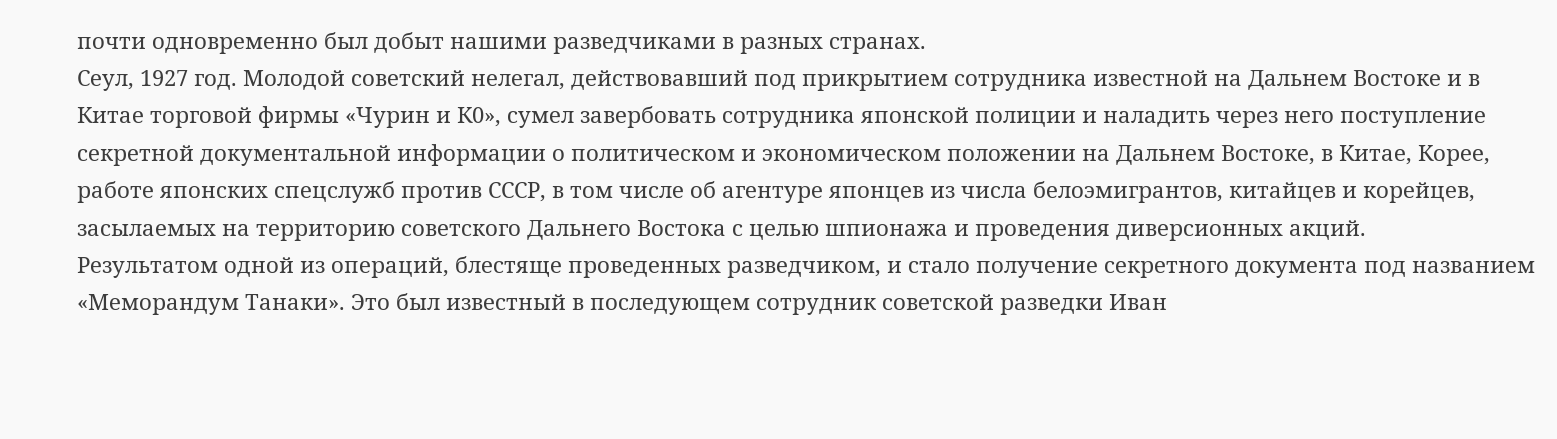почти одновременно был добыт нашими разведчиками в разных странах.
Сеул, 1927 год. Молодой советский нелегал, действовавший под прикрытием сотрудника известной на Дальнем Востоке и в Китае торговой фирмы «Чурин и К0», сумел завербовать сотрудника японской полиции и наладить через него поступление секретной документальной информации о политическом и экономическом положении на Дальнем Востоке, в Китае, Корее, работе японских спецслужб против СССР, в том числе об агентуре японцев из числа белоэмигрантов, китайцев и корейцев, засылаемых на территорию советского Дальнего Востока с целью шпионажа и проведения диверсионных акций.
Результатом одной из операций, блестяще проведенных разведчиком, и стало получение секретного документа под названием «Меморандум Танаки». Это был известный в последующем сотрудник советской разведки Иван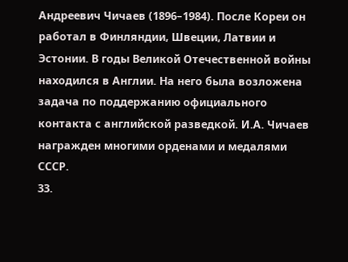Андреевич Чичаев (1896–1984). После Кореи он работал в Финляндии, Швеции, Латвии и Эстонии. В годы Великой Отечественной войны находился в Англии. На него была возложена задача по поддержанию официального контакта с английской разведкой. И.А. Чичаев награжден многими орденами и медалями СССР.
33.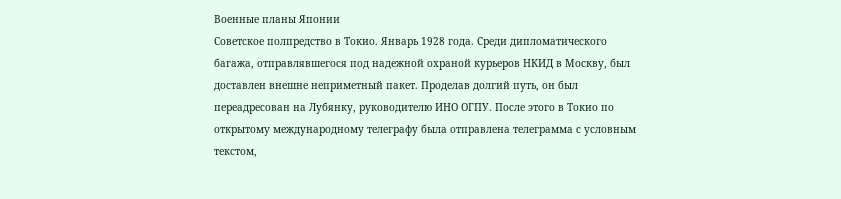Военные планы Японии
Советское полпредство в Токио. Январь 1928 года. Среди дипломатического багажа, отправлявшегося под надежной охраной курьеров НКИД в Москву, был доставлен внешне неприметный пакет. Проделав долгий путь, он был переадресован на Лубянку, руководителю ИНО ОГПУ. После этого в Токио по открытому международному телеграфу была отправлена телеграмма с условным текстом,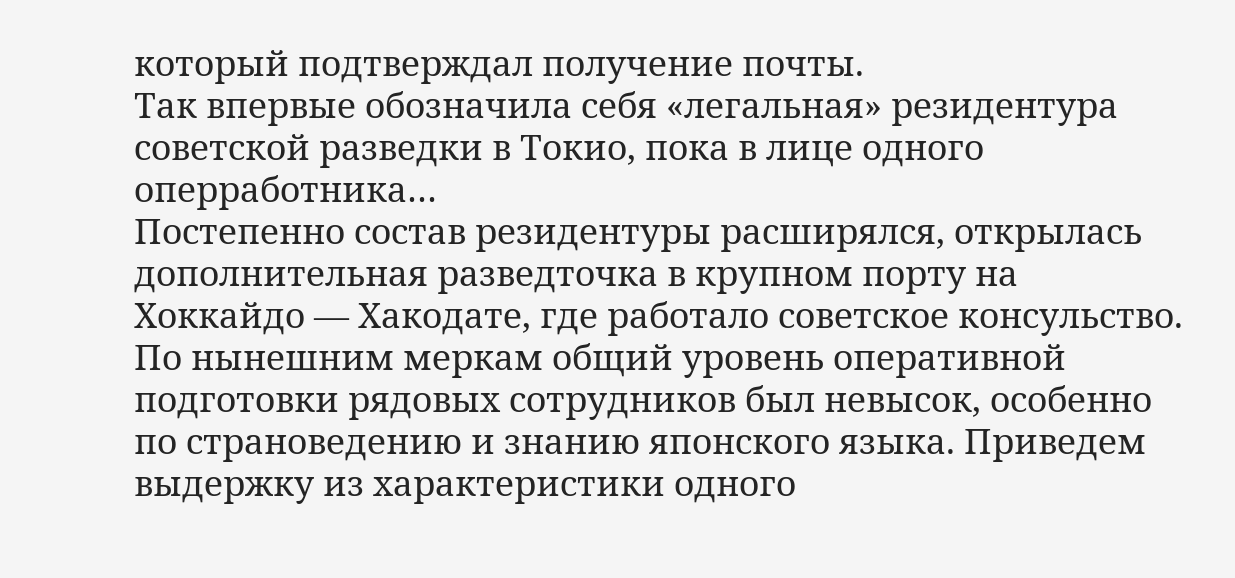который подтверждал получение почты.
Так впервые обозначила себя «легальная» резидентура советской разведки в Токио, пока в лице одного оперработника…
Постепенно состав резидентуры расширялся, открылась дополнительная разведточка в крупном порту на Хоккайдо — Хакодате, где работало советское консульство.
По нынешним меркам общий уровень оперативной подготовки рядовых сотрудников был невысок, особенно по страноведению и знанию японского языка. Приведем выдержку из характеристики одного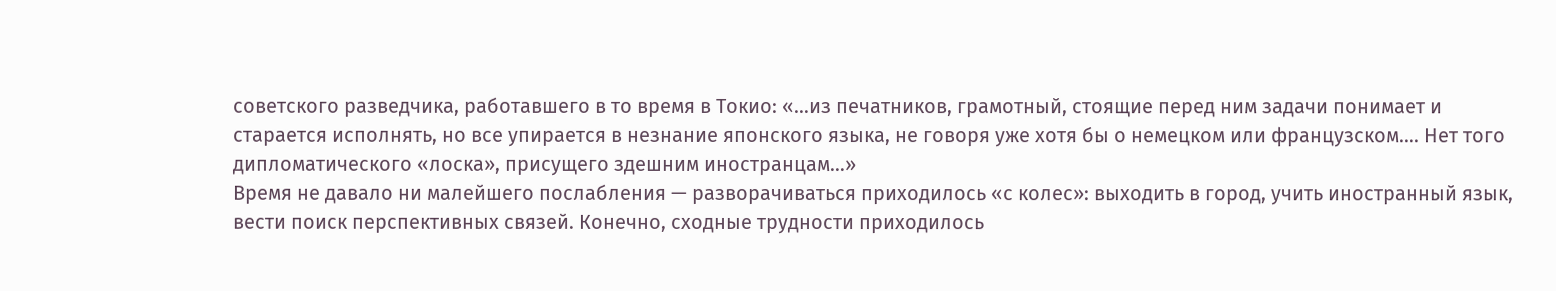советского разведчика, работавшего в то время в Токио: «…из печатников, грамотный, стоящие перед ним задачи понимает и старается исполнять, но все упирается в незнание японского языка, не говоря уже хотя бы о немецком или французском…. Нет того дипломатического «лоска», присущего здешним иностранцам…»
Время не давало ни малейшего послабления — разворачиваться приходилось «с колес»: выходить в город, учить иностранный язык, вести поиск перспективных связей. Конечно, сходные трудности приходилось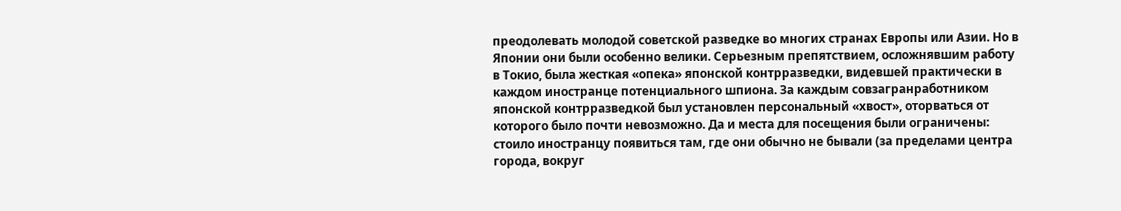преодолевать молодой советской разведке во многих странах Европы или Азии. Но в Японии они были особенно велики. Серьезным препятствием, осложнявшим работу в Токио, была жесткая «опека» японской контрразведки, видевшей практически в каждом иностранце потенциального шпиона. За каждым совзагранработником японской контрразведкой был установлен персональный «хвост», оторваться от которого было почти невозможно. Да и места для посещения были ограничены: стоило иностранцу появиться там, где они обычно не бывали (за пределами центра города, вокруг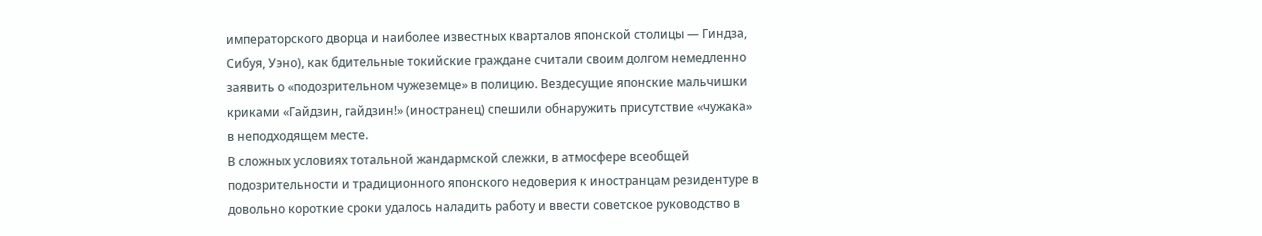императорского дворца и наиболее известных кварталов японской столицы — Гиндза, Сибуя, Уэно), как бдительные токийские граждане считали своим долгом немедленно заявить о «подозрительном чужеземце» в полицию. Вездесущие японские мальчишки криками «Гайдзин, гайдзин!» (иностранец) спешили обнаружить присутствие «чужака» в неподходящем месте.
В сложных условиях тотальной жандармской слежки, в атмосфере всеобщей подозрительности и традиционного японского недоверия к иностранцам резидентуре в довольно короткие сроки удалось наладить работу и ввести советское руководство в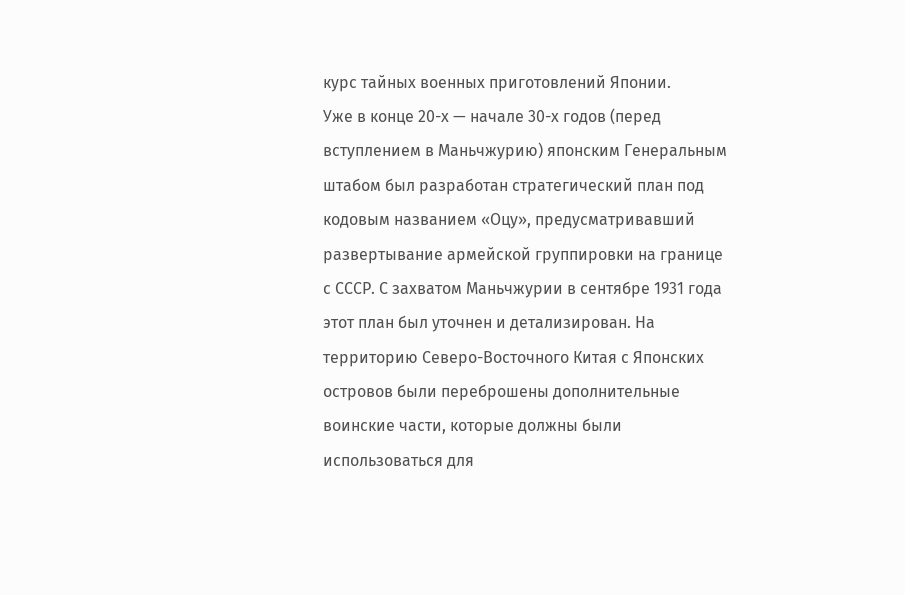курс тайных военных приготовлений Японии.
Уже в конце 20-х — начале 30-х годов (перед вступлением в Маньчжурию) японским Генеральным штабом был разработан стратегический план под кодовым названием «Оцу», предусматривавший развертывание армейской группировки на границе с СССР. С захватом Маньчжурии в сентябре 1931 года этот план был уточнен и детализирован. На территорию Северо-Восточного Китая с Японских островов были переброшены дополнительные воинские части, которые должны были использоваться для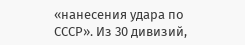«нанесения удара по СССР». Из 30 дивизий,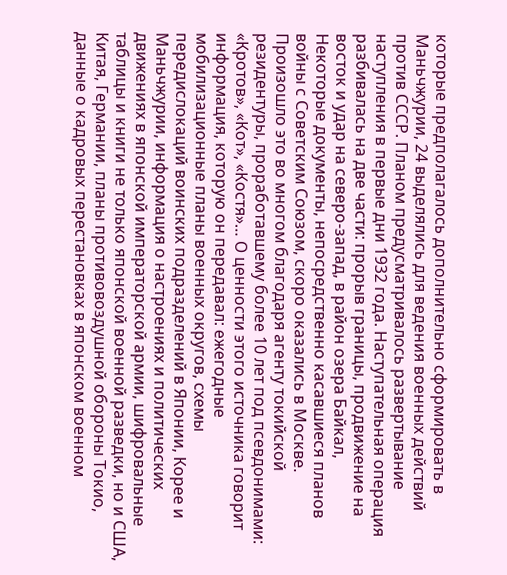которые предполагалось дополнительно сформировать в Маньчжурии, 24 выделялись для ведения военных действий против СССР. Планом предусматривалось развертывание наступления в первые дни 1932 года. Наступательная операция разбивалась на две части: прорыв границы, продвижение на восток и удар на северо-запад, в район озера Байкал,
Некоторые документы, непосредственно касавшиеся планов войны с Советским Союзом, скоро оказались в Москве. Произошло это во многом благодаря агенту токийской резидентуры, проработавшему более 10 лет под псевдонимами: «Кротов», «Кот», «Костя»… О ценности этого источника говорит информация, которую он передавал: ежегодные мобилизационные планы военных округов, схемы передислокаций воинских подразделений в Японии, Корее и Маньчжурии, информация о настроениях и политических движениях в японской императорской армии, шифровальные таблицы и книги не только японской военной разведки, но и США, Китая, Германии, планы противовоздушной обороны Токио, данные о кадровых перестановках в японском военном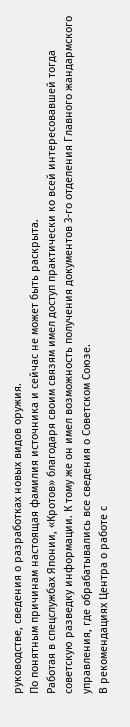руководстве, сведения о разработках новых видов оружия.
По понятным причинам настоящая фамилия источника и сейчас не может быть раскрыта.
Работая в спецслужбах Японии, «Кротов» благодаря своим связям имел доступ практически ко всей интересовавшей тогда советскую разведку информации. К тому же он имел возможность получения документов 3-го отделения Главного жандармского управления, где обрабатывались все сведения о Советском Союзе.
В рекомендациях Центра о работе с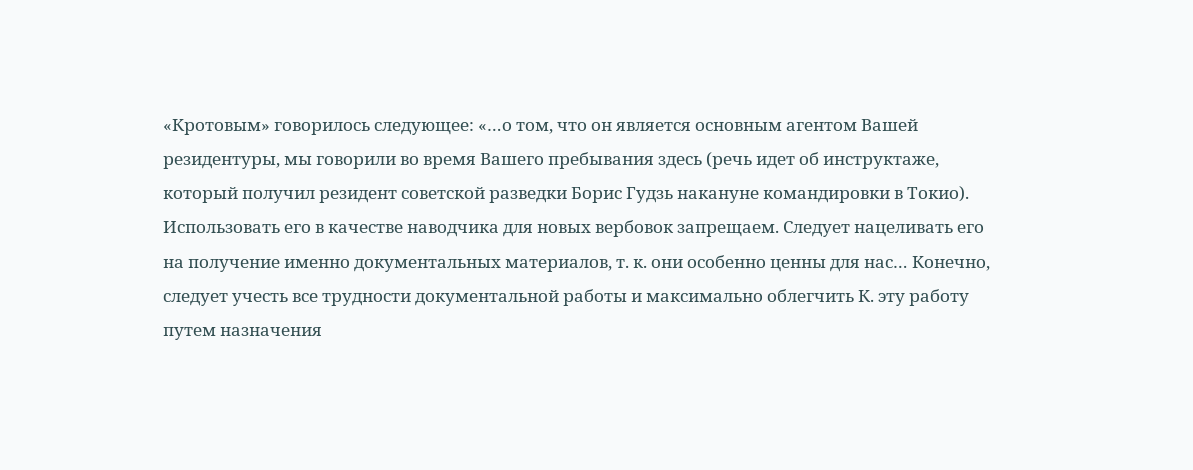«Кротовым» говорилось следующее: «…о том, что он является основным агентом Вашей резидентуры, мы говорили во время Вашего пребывания здесь (речь идет об инструктаже, который получил резидент советской разведки Борис Гудзь накануне командировки в Токио). Использовать его в качестве наводчика для новых вербовок запрещаем. Следует нацеливать его на получение именно документальных материалов, т. к. они особенно ценны для нас… Конечно, следует учесть все трудности документальной работы и максимально облегчить К. эту работу путем назначения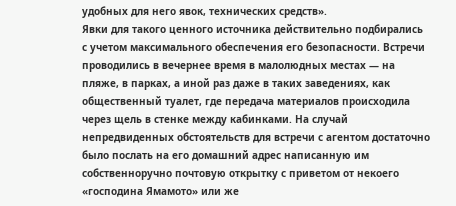удобных для него явок, технических средств».
Явки для такого ценного источника действительно подбирались с учетом максимального обеспечения его безопасности. Встречи проводились в вечернее время в малолюдных местах — на пляже, в парках, а иной раз даже в таких заведениях, как общественный туалет, где передача материалов происходила через щель в стенке между кабинками. На случай непредвиденных обстоятельств для встречи с агентом достаточно было послать на его домашний адрес написанную им собственноручно почтовую открытку с приветом от некоего «господина Ямамото» или же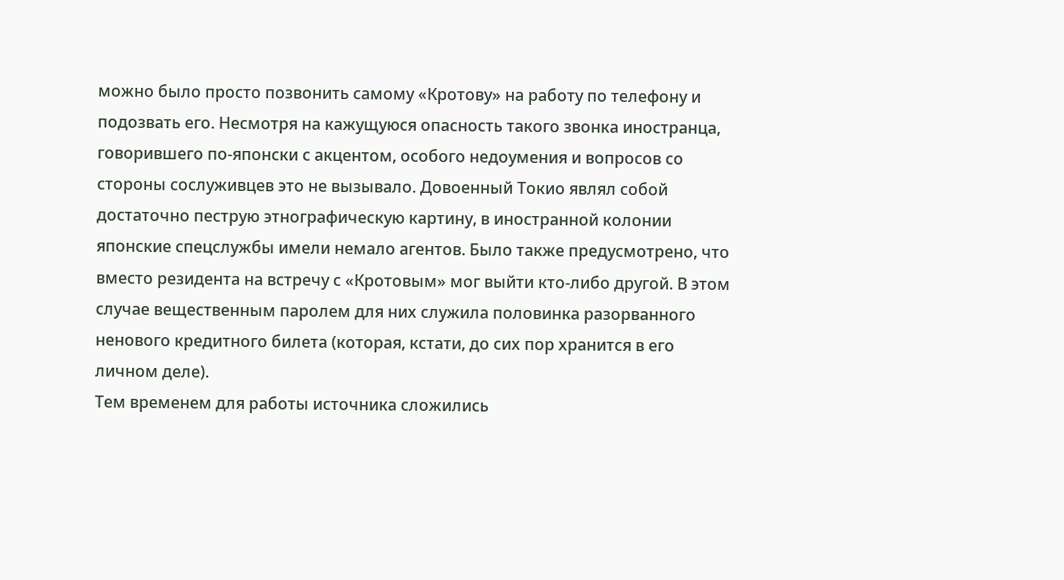можно было просто позвонить самому «Кротову» на работу по телефону и подозвать его. Несмотря на кажущуюся опасность такого звонка иностранца, говорившего по-японски с акцентом, особого недоумения и вопросов со стороны сослуживцев это не вызывало. Довоенный Токио являл собой достаточно пеструю этнографическую картину, в иностранной колонии японские спецслужбы имели немало агентов. Было также предусмотрено, что вместо резидента на встречу с «Кротовым» мог выйти кто-либо другой. В этом случае вещественным паролем для них служила половинка разорванного ненового кредитного билета (которая, кстати, до сих пор хранится в его личном деле).
Тем временем для работы источника сложились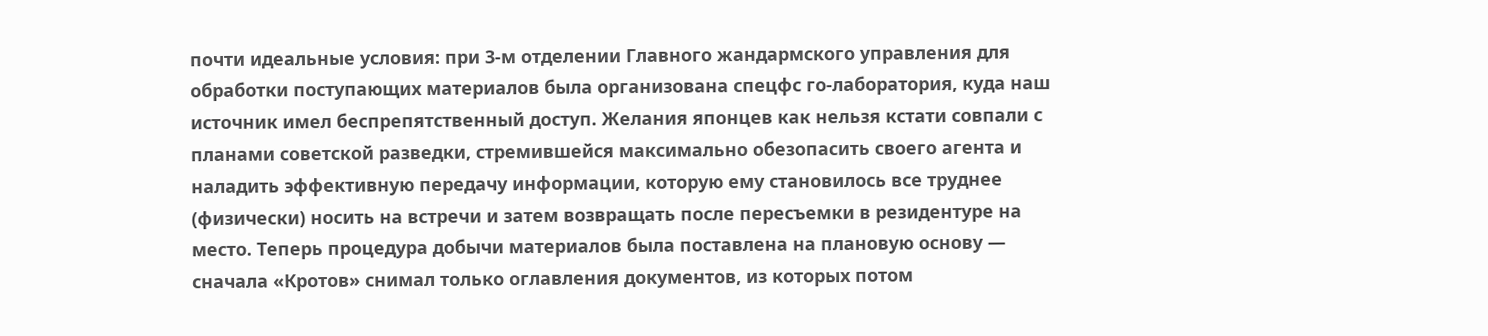почти идеальные условия: при 3-м отделении Главного жандармского управления для обработки поступающих материалов была организована спецфс го-лаборатория, куда наш источник имел беспрепятственный доступ. Желания японцев как нельзя кстати совпали с планами советской разведки, стремившейся максимально обезопасить своего агента и наладить эффективную передачу информации, которую ему становилось все труднее (физически) носить на встречи и затем возвращать после пересъемки в резидентуре на место. Теперь процедура добычи материалов была поставлена на плановую основу — сначала «Кротов» снимал только оглавления документов, из которых потом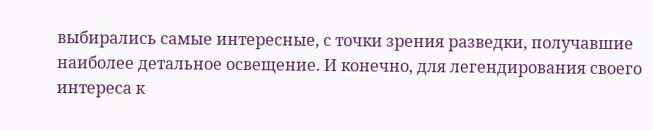выбирались самые интересные, с точки зрения разведки, получавшие наиболее детальное освещение. И конечно, для легендирования своего интереса к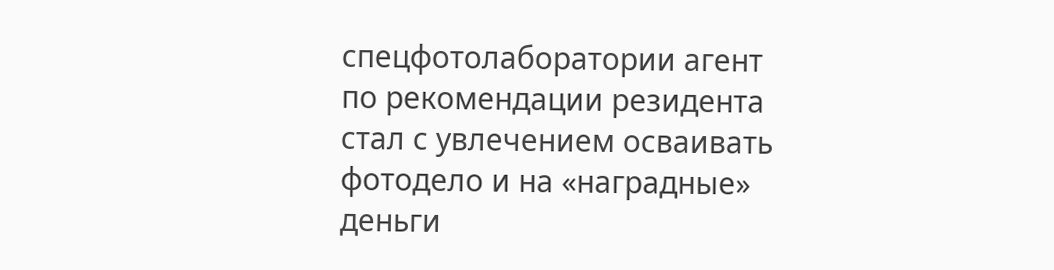спецфотолаборатории агент по рекомендации резидента стал с увлечением осваивать фотодело и на «наградные» деньги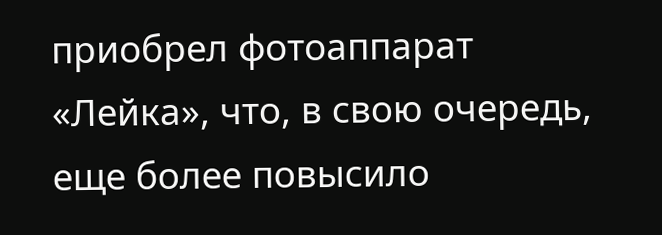приобрел фотоаппарат «Лейка», что, в свою очередь, еще более повысило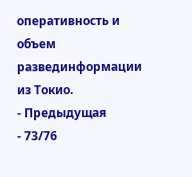оперативность и объем развединформации из Токио.
- Предыдущая
- 73/76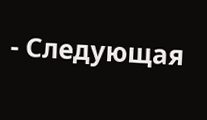- Следующая